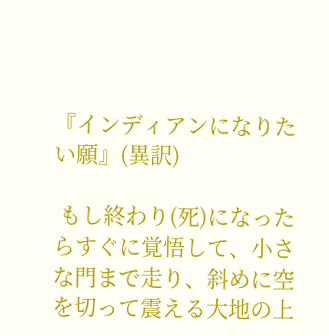『インディアンになりたい願』(異訳)

 もし終わり(死)になったらすぐに覚悟して、小さな門まで走り、斜めに空を切って震える大地の上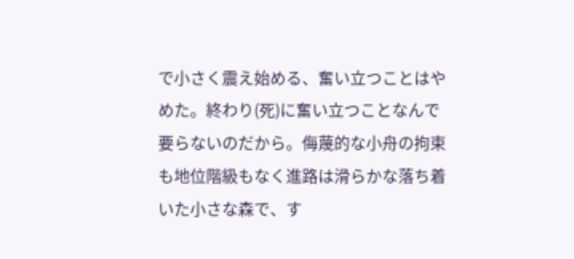で小さく震え始める、奮い立つことはやめた。終わり(死)に奮い立つことなんで要らないのだから。侮蔑的な小舟の拘束も地位階級もなく進路は滑らかな落ち着いた小さな森で、す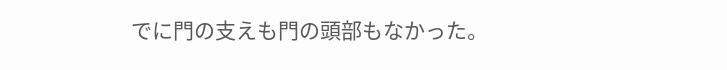でに門の支えも門の頭部もなかった。